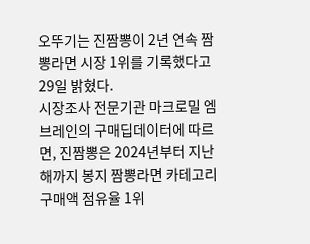오뚜기는 진짬뽕이 2년 연속 짬뽕라면 시장 1위를 기록했다고 29일 밝혔다.
시장조사 전문기관 마크로밀 엠브레인의 구매딥데이터에 따르면, 진짬뽕은 2024년부터 지난해까지 봉지 짬뽕라면 카테고리 구매액 점유율 1위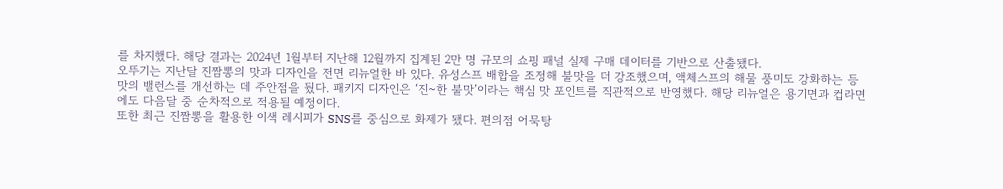를 차지했다. 해당 결과는 2024년 1월부터 지난해 12월까지 집계된 2만 명 규모의 쇼핑 패널 실제 구매 데이터를 기반으로 산출됐다.
오뚜기는 지난달 진짬뽕의 맛과 디자인을 전면 리뉴얼한 바 있다. 유성스프 배합을 조정해 불맛을 더 강조했으며, 액체스프의 해물 풍미도 강화하는 등 맛의 밸런스를 개선하는 데 주안점을 뒀다. 패키지 디자인은 ‘진~한 불맛’이라는 핵심 맛 포인트를 직관적으로 반영했다. 해당 리뉴얼은 용기면과 컵라면에도 다음달 중 순차적으로 적용될 예정이다.
또한 최근 진짬뽕을 활용한 이색 레시피가 SNS를 중심으로 화제가 됐다. 편의점 어묵탕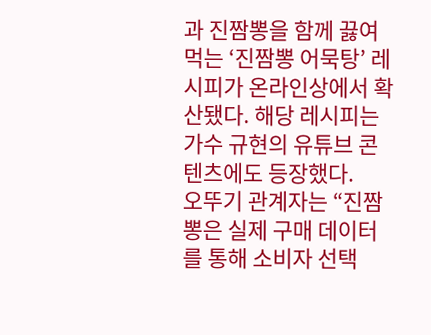과 진짬뽕을 함께 끓여 먹는 ‘진짬뽕 어묵탕’ 레시피가 온라인상에서 확산됐다. 해당 레시피는 가수 규현의 유튜브 콘텐츠에도 등장했다.
오뚜기 관계자는 “진짬뽕은 실제 구매 데이터를 통해 소비자 선택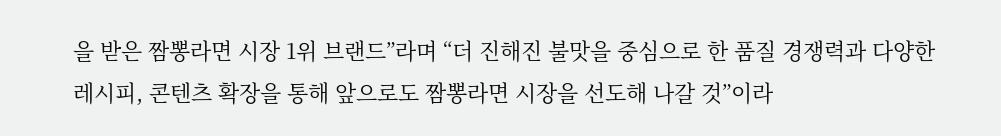을 받은 짬뽕라면 시장 1위 브랜드”라며 “더 진해진 불맛을 중심으로 한 품질 경쟁력과 다양한 레시피, 콘텐츠 확장을 통해 앞으로도 짬뽕라면 시장을 선도해 나갈 것”이라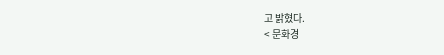고 밝혔다.
< 문화경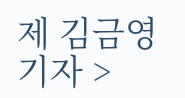제 김금영 기자 >